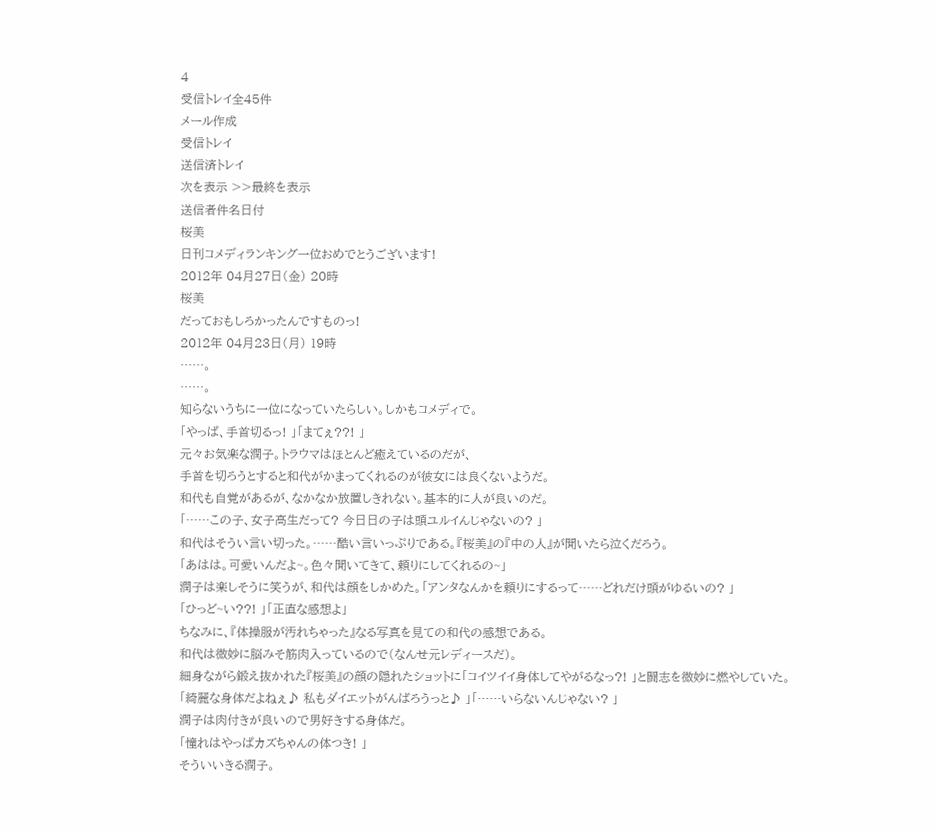4
受信トレイ全45件
メール作成
受信トレイ
送信済トレイ
次を表示 >>最終を表示
送信者件名日付
桜美
日刊コメディランキング一位おめでとうございます!
2012年 04月27日(金) 20時
桜美
だっておもしろかったんですものっ!
2012年 04月23日(月) 19時
……。
……。
知らないうちに一位になっていたらしい。しかもコメディで。
「やっぱ、手首切るっ! 」「まてぇ??! 」
元々お気楽な潤子。トラウマはほとんど癒えているのだが、
手首を切ろうとすると和代がかまってくれるのが彼女には良くないようだ。
和代も自覚があるが、なかなか放置しきれない。基本的に人が良いのだ。
「……この子、女子高生だって? 今日日の子は頭ユルイんじゃないの? 」
和代はそうい言い切った。……酷い言いっぷりである。『桜美』の『中の人』が聞いたら泣くだろう。
「あはは。可愛いんだよ~。色々聞いてきて、頼りにしてくれるの~」
潤子は楽しそうに笑うが、和代は顔をしかめた。「アンタなんかを頼りにするって……どれだけ頭がゆるいの? 」
「ひっど~い??! 」「正直な感想よ」
ちなみに、『体操服が汚れちゃった』なる写真を見ての和代の感想である。
和代は微妙に脳みそ筋肉入っているので(なんせ元レディースだ)。
細身ながら鍛え抜かれた『桜美』の顔の隠れたショットに「コイツイイ身体してやがるなっ?! 」と闘志を微妙に燃やしていた。
「綺麗な身体だよねぇ♪ 私もダイエットがんばろうっと♪ 」「……いらないんじゃない? 」
潤子は肉付きが良いので男好きする身体だ。
「憧れはやっぱカズちゃんの体つき! 」
そういいきる潤子。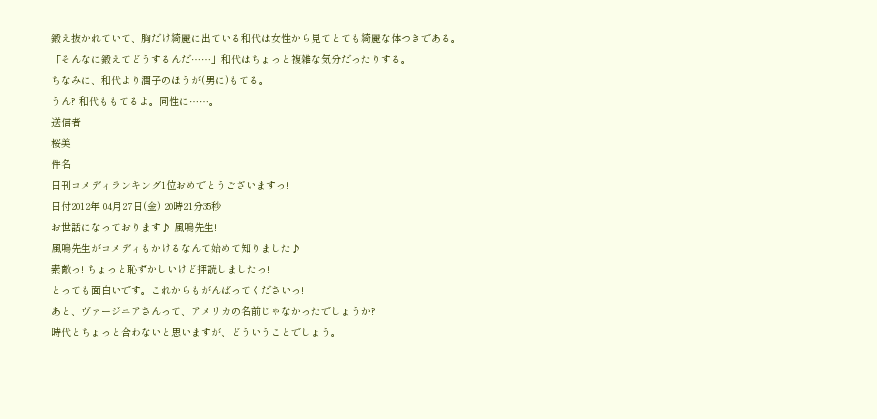鍛え抜かれていて、胸だけ綺麗に出ている和代は女性から見てとても綺麗な体つきである。
「そんなに鍛えてどうするんだ……」和代はちょっと複雑な気分だったりする。
ちなみに、和代より潤子のほうが(男に)もてる。
うん? 和代ももてるよ。同性に……。
送信者
桜美
件名
日刊コメディランキング1位おめでとうございますっ!
日付2012年 04月27日(金) 20時21分35秒
お世話になっております♪ 風鳴先生!
風鳴先生がコメディもかけるなんて始めて知りました♪
素敵っ! ちょっと恥ずかしいけど拝読しましたっ!
とっても面白いです。これからもがんばってくださいっ!
あと、ヴァージニアさんって、アメリカの名前じゃなかったでしょうか?
時代とちょっと合わないと思いますが、どういうことでしょう。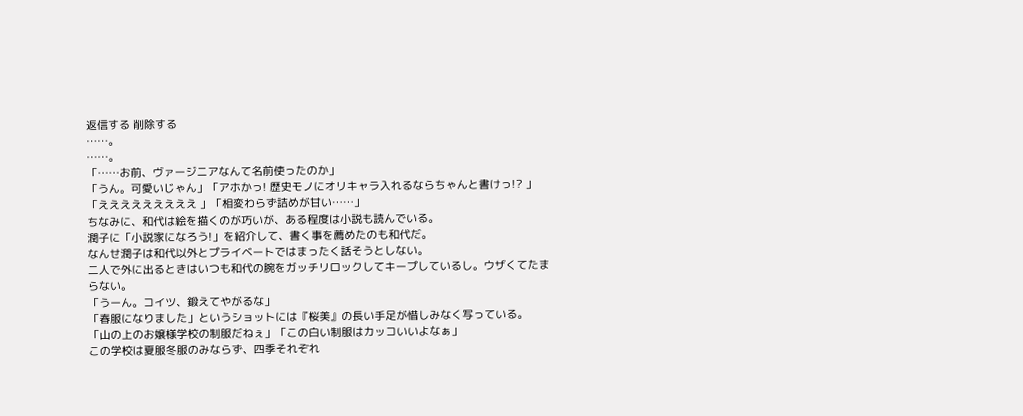返信する 削除する
……。
……。
「……お前、ヴァージニアなんて名前使ったのか」
「うん。可愛いじゃん」「アホかっ! 歴史モノにオリキャラ入れるならちゃんと書けっ!? 」
「えええええええええ 」「相変わらず詰めが甘い……」
ちなみに、和代は絵を描くのが巧いが、ある程度は小説も読んでいる。
潤子に「小説家になろう!」を紹介して、書く事を薦めたのも和代だ。
なんせ潤子は和代以外とプライベートではまったく話そうとしない。
二人で外に出るときはいつも和代の腕をガッチリロックしてキープしているし。ウザくてたまらない。
「うーん。コイツ、鍛えてやがるな」
「春服になりました」というショットには『桜美』の長い手足が惜しみなく写っている。
「山の上のお嬢様学校の制服だねぇ」「この白い制服はカッコいいよなぁ」
この学校は夏服冬服のみならず、四季それぞれ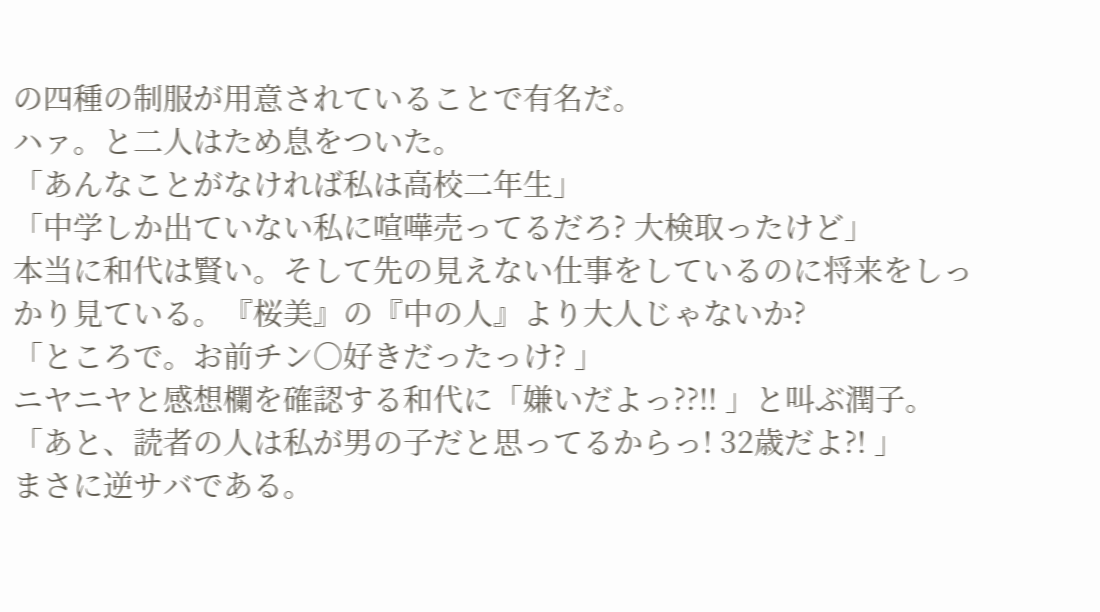の四種の制服が用意されていることで有名だ。
ハァ。と二人はため息をついた。
「あんなことがなければ私は高校二年生」
「中学しか出ていない私に喧嘩売ってるだろ? 大検取ったけど」
本当に和代は賢い。そして先の見えない仕事をしているのに将来をしっかり見ている。『桜美』の『中の人』より大人じゃないか?
「ところで。お前チン○好きだったっけ? 」
ニヤニヤと感想欄を確認する和代に「嫌いだよっ??!! 」と叫ぶ潤子。
「あと、読者の人は私が男の子だと思ってるからっ! 32歳だよ?! 」
まさに逆サバである。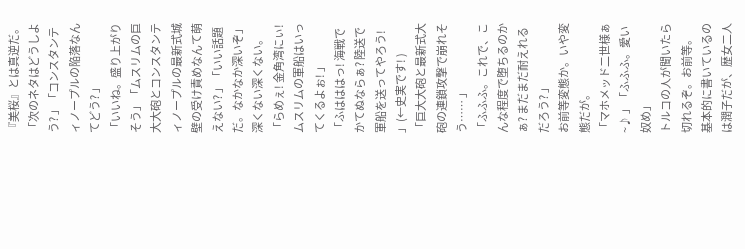『美桜』とは真逆だ。
「次のネタはどうしよう? 」「コンスタンティノープルの陥落なんてどう? 」
「いいね。盛り上がりそう」「ムスリムの巨大大砲とコンスタンティノープルの最新式城壁の受け責めなんて萌えない? 」「いい話題だ。なかなか深いぞ」
深くない深くない。
「らめぇ! 金角湾にぃ! ムスリムの軍船はいってくるよぉ! 」
「ふはははっ! 海戦でかてぬならぁ? 陸送で軍船を送ってやろう! 」(←史実です! )
「巨大大砲と最新式大砲の連鎖攻撃で崩れそう…… 」
「ふふふ。これで、こんな程度で堕ちるのかぁ? まだまだ耐えれるだろう? 」
お前等変態か。いや変態だが。
「マホメッド二世様ぁ~♪ 」「ふふふ。愛い奴め」
トルコの人が聞いたら切れるぞ。お前等。
基本的に書いているのは潤子だが、歴女二人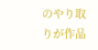のやり取りが作品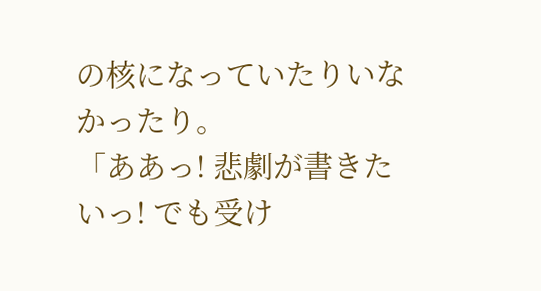の核になっていたりいなかったり。
「ああっ! 悲劇が書きたいっ! でも受け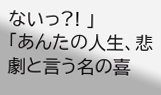ないっ?! 」
「あんたの人生、悲劇と言う名の喜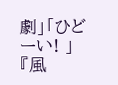劇」「ひどーい! 」
『風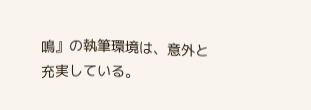鳴』の執筆環境は、意外と充実している。